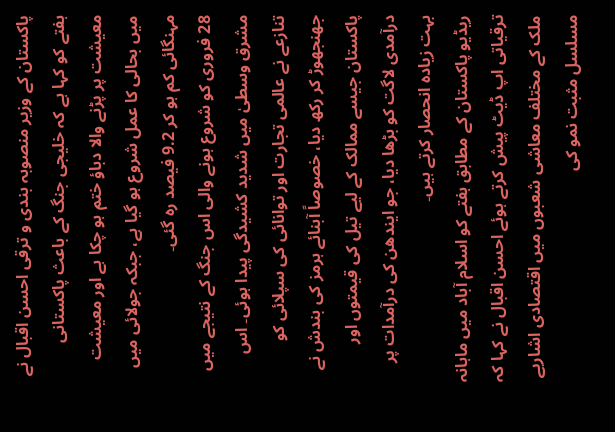پاکستان کے وزیر منصوبہ بندی و ترقی احسن اقبال نے ہفتے کو کہا ہے کہ خلیجی جنگ کے باعث پاکستانی معیشت پر پڑنے والا دباؤ ختم ہو چکا ہے اور معیشت میں بحالی کا عمل شروع ہو گیا ہے، جبکہ جولائی میں مہنگائی کم ہو کر 9.2 فیصد رہ گئی۔
28 فروری کو شروع ہونے والی اس جنگ کے نتیجے میں مشرق وسطیٰ میں شدید کشیدگی پیدا ہوئی۔ اس تنازعے نے عالمی تجارت اور توانائی کی سپلائی کو جھنجھوڑ کر رکھ دیا، خصوصاً آبنائے ہرمز کی بندش نے پاکستان جیسے ممالک کے لیے تیل کی قیمتوں اور درآمدی لاگت کو بڑھا دیا، جو ایندھن کی درآمدات پر بہت زیادہ انحصار کرتے ہیں۔
ریڈیو پاکستان کے مطابق ہفتے کو اسلام آباد میں ماہانہ ترقیاتی اپ ڈیٹ پیش کرتے ہوئے احسن اقبال نے کہا کہ ملک کے مختلف معاشی شعبوں میں اقتصادی اشاریے مسلسل مثبت نمو کی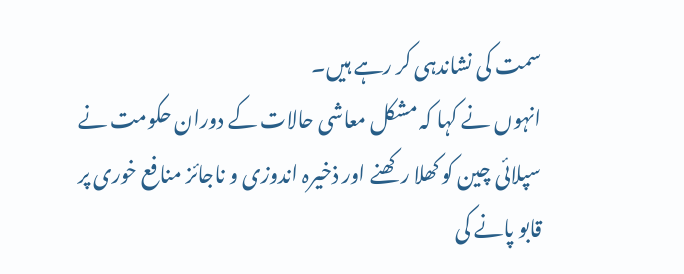سمت کی نشاندہی کر رہے ہیں۔
انہوں نے کہا کہ مشکل معاشی حالات کے دوران حکومت نے سپلائی چین کو کھلا رکھنے اور ذخیرہ اندوزی و ناجائز منافع خوری پر قابو پانے کی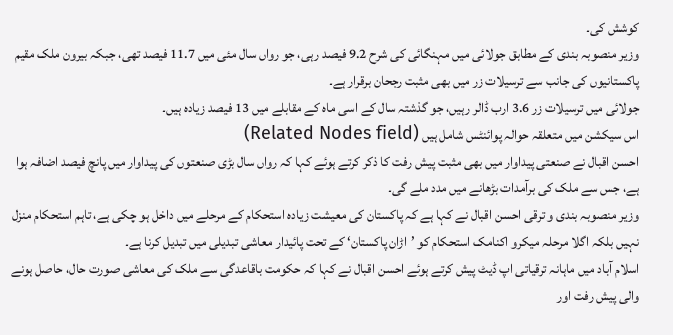کوشش کی۔
وزیر منصوبہ بندی کے مطابق جولائی میں مہنگائی کی شرح 9.2 فیصد رہی، جو رواں سال مئی میں 11.7 فیصد تھی، جبکہ بیرون ملک مقیم پاکستانیوں کی جانب سے ترسیلات زر میں بھی مثبت رجحان برقرار ہے۔
جولائی میں ترسیلات زر 3.6 ارب ڈالر رہیں، جو گذشتہ سال کے اسی ماہ کے مقابلے میں 13 فیصد زیادہ ہیں۔
اس سیکشن میں متعلقہ حوالہ پوائنٹس شامل ہیں (Related Nodes field)
احسن اقبال نے صنعتی پیداوار میں بھی مثبت پیش رفت کا ذکر کرتے ہوئے کہا کہ رواں سال بڑی صنعتوں کی پیداوار میں پانچ فیصد اضافہ ہوا ہے، جس سے ملک کی برآمدات بڑھانے میں مدد ملے گی۔
وزیر منصوبہ بندی و ترقی احسن اقبال نے کہا ہے کہ پاکستان کی معیشت زیادہ استحکام کے مرحلے میں داخل ہو چکی ہے، تاہم استحکام منزل نہیں بلکہ اگلا مرحلہ میکرو اکنامک استحکام کو ’اڑان پاکستان‘ کے تحت پائیدار معاشی تبدیلی میں تبدیل کرنا ہے۔
اسلام آباد میں ماہانہ ترقیاتی اپ ڈیٹ پیش کرتے ہوئے احسن اقبال نے کہا کہ حکومت باقاعدگی سے ملک کی معاشی صورت حال، حاصل ہونے والی پیش رفت اور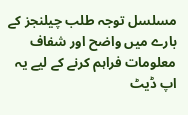مسلسل توجہ طلب چیلنجز کے بارے میں واضح اور شفاف معلومات فراہم کرنے کے لیے یہ اپ ڈیٹ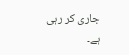جاری کر رہی ہے۔